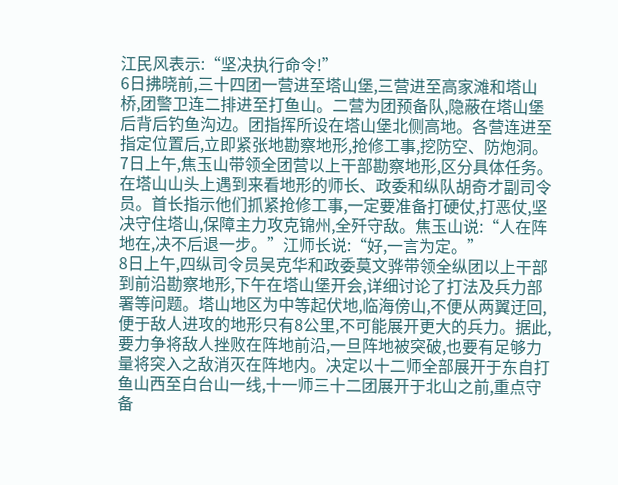江民风表示:“坚决执行命令!”
6日拂晓前,三十四团一营进至塔山堡,三营进至高家滩和塔山桥,团警卫连二排进至打鱼山。二营为团预备队,隐蔽在塔山堡后背后钓鱼沟边。团指挥所设在塔山堡北侧高地。各营连进至指定位置后,立即紧张地勘察地形,抢修工事,挖防空、防炮洞。
7日上午,焦玉山带领全团营以上干部勘察地形,区分具体任务。在塔山山头上遇到来看地形的师长、政委和纵队胡奇才副司令员。首长指示他们抓紧抢修工事,一定要准备打硬仗,打恶仗,坚决守住塔山,保障主力攻克锦州,全歼守敌。焦玉山说:“人在阵地在,决不后退一步。”江师长说:“好,一言为定。”
8日上午,四纵司令员吴克华和政委莫文骅带领全纵团以上干部到前沿勘察地形,下午在塔山堡开会,详细讨论了打法及兵力部署等问题。塔山地区为中等起伏地,临海傍山,不便从两翼迂回,便于敌人进攻的地形只有8公里,不可能展开更大的兵力。据此,要力争将敌人挫败在阵地前沿,一旦阵地被突破,也要有足够力量将突入之敌消灭在阵地内。决定以十二师全部展开于东自打鱼山西至白台山一线,十一师三十二团展开于北山之前,重点守备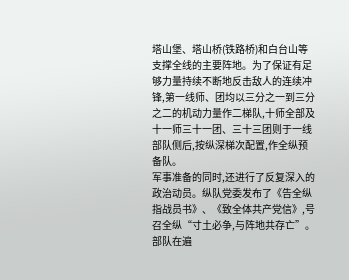塔山堡、塔山桥(铁路桥)和白台山等支撑全线的主要阵地。为了保证有足够力量持续不断地反击敌人的连续冲锋,第一线师、团均以三分之一到三分之二的机动力量作二梯队,十师全部及十一师三十一团、三十三团则于一线部队侧后,按纵深梯次配置,作全纵预备队。
军事准备的同时,还进行了反复深入的政治动员。纵队党委发布了《告全纵指战员书》、《致全体共产党信》,号召全纵“寸土必争,与阵地共存亡”。部队在遍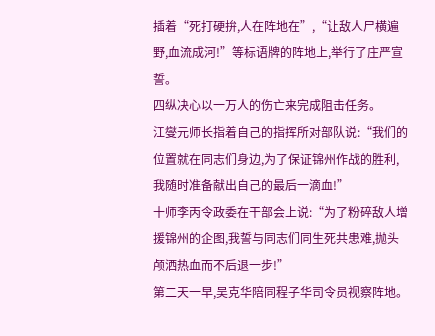插着“死打硬拚,人在阵地在”,“让敌人尸横遍野,血流成河!”等标语牌的阵地上,举行了庄严宣誓。
四纵决心以一万人的伤亡来完成阻击任务。
江燮元师长指着自己的指挥所对部队说:“我们的位置就在同志们身边,为了保证锦州作战的胜利,我随时准备献出自己的最后一滴血!”
十师李丙令政委在干部会上说:“为了粉碎敌人增援锦州的企图,我誓与同志们同生死共患难,抛头颅洒热血而不后退一步!”
第二天一早,吴克华陪同程子华司令员视察阵地。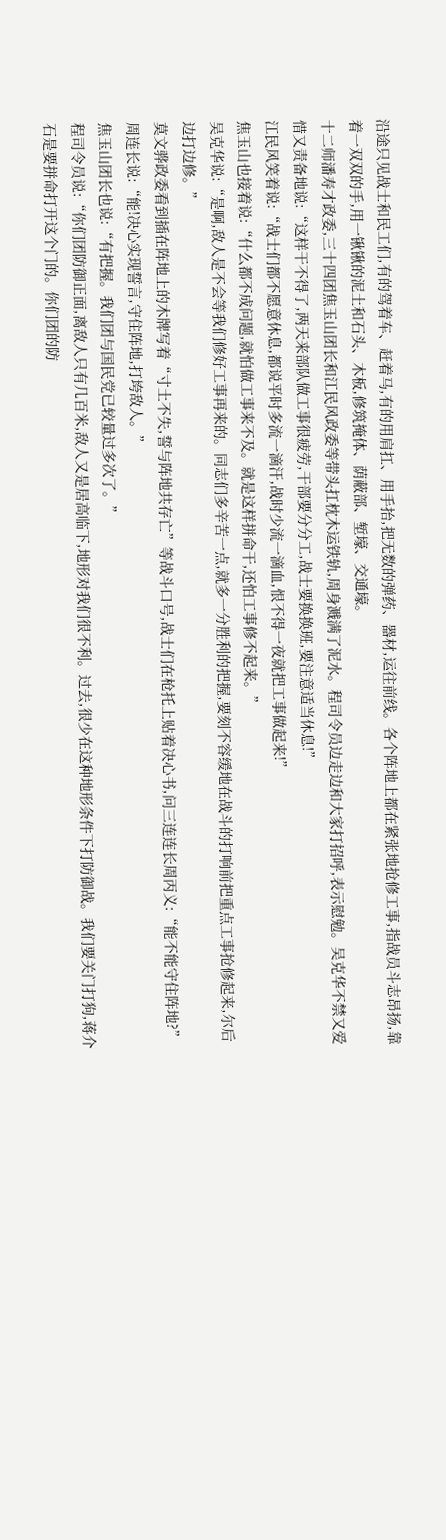沿途只见战士和民工们,有的驾着车、赶着马,有的用肩扛、用手抬,把无数的弹药、器材,运往前线。各个阵地上都在紧张地抢修工事,指战员斗志昂扬,靠着一双双的手,用一锹锹的泥土和石头、木板,修筑掩体、荫蔽部、堑壕、交通壕。
十二师潘寿才政委,三十四团焦玉山团长和江民风政委等带头扛枕木运铁轨,周身溅满了泥水。程司令员边走边和大家打招呼,表示慰勉。吴克华不禁又爱惜又责备地说:“这样干不得了,两天来部队做工事很疲劳,干部要分分工,战士要换换班,要注意适当休息!”
江民风笑着说:“战士们都不愿意休息,都说平时多流一滴汗,战时少流一滴血,恨不得一夜就把工事做起来!”
焦玉山也接着说:“什么都不成问题,就怕做工事来不及。就是这样拼命干,还怕工事修不起来。”
吴克华说:“是啊,敌人是不会等我们修好工事再来的。同志们多辛苦一点,就多一分胜利的把握,要刻不容缓地在战斗的打响前把重点工事抢修起来,尔后边打边修。”
莫文骅政委看到插在阵地上的木牌写着“寸土不失,誓与阵地共存亡”等战斗口号,战士们在枪托上贴着决心书,问三连连长周丙义:“能不能守住阵地?”
周连长说:“能!决心实现誓言,守住阵地,打垮敌人。”
焦玉山团长也说:“有把握。我们团与国民党已较量过多次了。”
程司令员说:“你们团防御正面,离敌人只有几百米,敌人又是居高临下,地形对我们很不利。过去,很少在这种地形条件下打防御战。我们要关门打狗,蒋介石是要拼命打开这个门的。你们团的防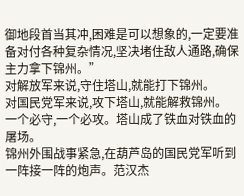御地段首当其冲,困难是可以想象的,一定要准备对付各种复杂情况,坚决堵住敌人通路,确保主力拿下锦州。”
对解放军来说,守住塔山,就能打下锦州。
对国民党军来说,攻下塔山,就能解救锦州。
一个必守,一个必攻。塔山成了铁血对铁血的屠场。
锦州外围战事紧急,在葫芦岛的国民党军听到一阵接一阵的炮声。范汉杰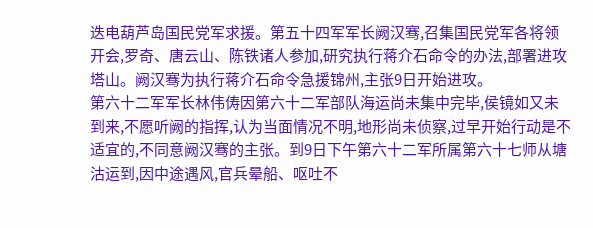迭电葫芦岛国民党军求援。第五十四军军长阙汉骞,召集国民党军各将领开会,罗奇、唐云山、陈铁诸人参加,研究执行蒋介石命令的办法,部署进攻塔山。阙汉骞为执行蒋介石命令急援锦州,主张9日开始进攻。
第六十二军军长林伟俦因第六十二军部队海运尚未集中完毕,侯镜如又未到来,不愿听阙的指挥,认为当面情况不明,地形尚未侦察,过早开始行动是不适宜的,不同意阙汉骞的主张。到9日下午第六十二军所属第六十七师从塘沽运到,因中途遇风,官兵晕船、呕吐不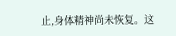止,身体精神尚未恢复。这